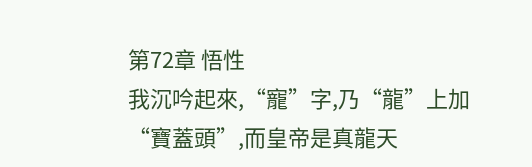第72章 悟性
我沉吟起來,“寵”字,乃“龍”上加“寶蓋頭”,而皇帝是真龍天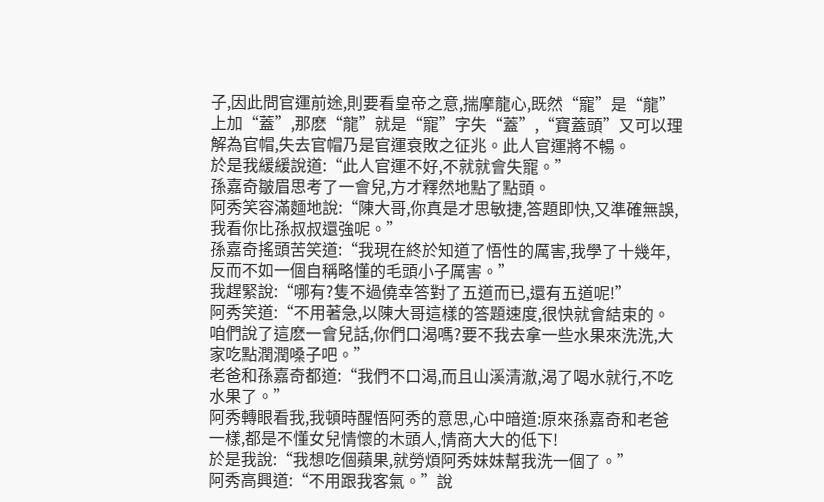子,因此問官運前途,則要看皇帝之意,揣摩龍心,既然“寵”是“龍”上加“蓋”,那麽“龍”就是“寵”字失“蓋”,“寶蓋頭”又可以理解為官帽,失去官帽乃是官運衰敗之征兆。此人官運將不暢。
於是我緩緩說道:“此人官運不好,不就就會失寵。”
孫嘉奇皺眉思考了一會兒,方才釋然地點了點頭。
阿秀笑容滿麵地說:“陳大哥,你真是才思敏捷,答題即快,又準確無誤,我看你比孫叔叔還強呢。”
孫嘉奇搖頭苦笑道:“我現在終於知道了悟性的厲害,我學了十幾年,反而不如一個自稱略懂的毛頭小子厲害。”
我趕緊說:“哪有?隻不過僥幸答對了五道而已,還有五道呢!”
阿秀笑道:“不用著急,以陳大哥這樣的答題速度,很快就會結束的。咱們說了這麽一會兒話,你們口渴嗎?要不我去拿一些水果來洗洗,大家吃點潤潤嗓子吧。”
老爸和孫嘉奇都道:“我們不口渴,而且山溪清澈,渴了喝水就行,不吃水果了。”
阿秀轉眼看我,我頓時醒悟阿秀的意思,心中暗道:原來孫嘉奇和老爸一樣,都是不懂女兒情懷的木頭人,情商大大的低下!
於是我說:“我想吃個蘋果,就勞煩阿秀妹妹幫我洗一個了。”
阿秀高興道:“不用跟我客氣。”說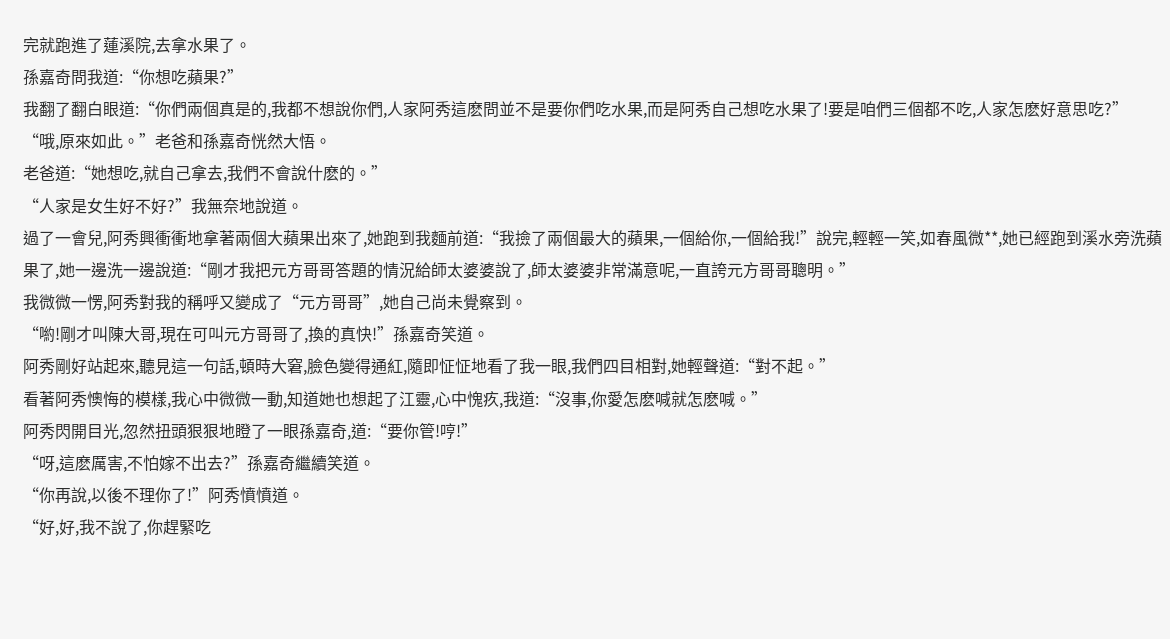完就跑進了蓮溪院,去拿水果了。
孫嘉奇問我道:“你想吃蘋果?”
我翻了翻白眼道:“你們兩個真是的,我都不想說你們,人家阿秀這麽問並不是要你們吃水果,而是阿秀自己想吃水果了!要是咱們三個都不吃,人家怎麽好意思吃?”
“哦,原來如此。”老爸和孫嘉奇恍然大悟。
老爸道:“她想吃,就自己拿去,我們不會說什麽的。”
“人家是女生好不好?”我無奈地說道。
過了一會兒,阿秀興衝衝地拿著兩個大蘋果出來了,她跑到我麵前道:“我撿了兩個最大的蘋果,一個給你,一個給我!”說完,輕輕一笑,如春風微**,她已經跑到溪水旁洗蘋果了,她一邊洗一邊說道:“剛才我把元方哥哥答題的情況給師太婆婆說了,師太婆婆非常滿意呢,一直誇元方哥哥聰明。”
我微微一愣,阿秀對我的稱呼又變成了“元方哥哥”,她自己尚未覺察到。
“喲!剛才叫陳大哥,現在可叫元方哥哥了,換的真快!”孫嘉奇笑道。
阿秀剛好站起來,聽見這一句話,頓時大窘,臉色變得通紅,隨即怔怔地看了我一眼,我們四目相對,她輕聲道:“對不起。”
看著阿秀懊悔的模樣,我心中微微一動,知道她也想起了江靈,心中愧疚,我道:“沒事,你愛怎麽喊就怎麽喊。”
阿秀閃開目光,忽然扭頭狠狠地瞪了一眼孫嘉奇,道:“要你管!哼!”
“呀,這麽厲害,不怕嫁不出去?”孫嘉奇繼續笑道。
“你再說,以後不理你了!”阿秀憤憤道。
“好,好,我不說了,你趕緊吃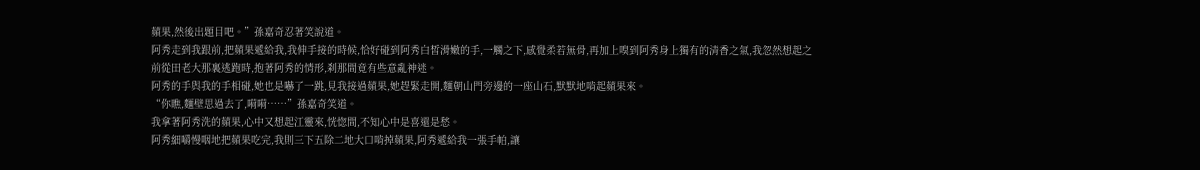蘋果,然後出題目吧。”孫嘉奇忍著笑說道。
阿秀走到我跟前,把蘋果遞給我,我伸手接的時候,恰好碰到阿秀白皙滑嫩的手,一觸之下,感覺柔若無骨,再加上嗅到阿秀身上獨有的清香之氣,我忽然想起之前從田老大那裏逃跑時,抱著阿秀的情形,刹那間竟有些意亂神迷。
阿秀的手與我的手相碰,她也是嚇了一跳,見我接過蘋果,她趕緊走開,麵朝山門旁邊的一座山石,默默地啃起蘋果來。
“你瞧,麵壁思過去了,嗬嗬……”孫嘉奇笑道。
我拿著阿秀洗的蘋果,心中又想起江靈來,恍惚間,不知心中是喜還是愁。
阿秀細嚼慢咽地把蘋果吃完,我則三下五除二地大口啃掉蘋果,阿秀遞給我一張手帕,讓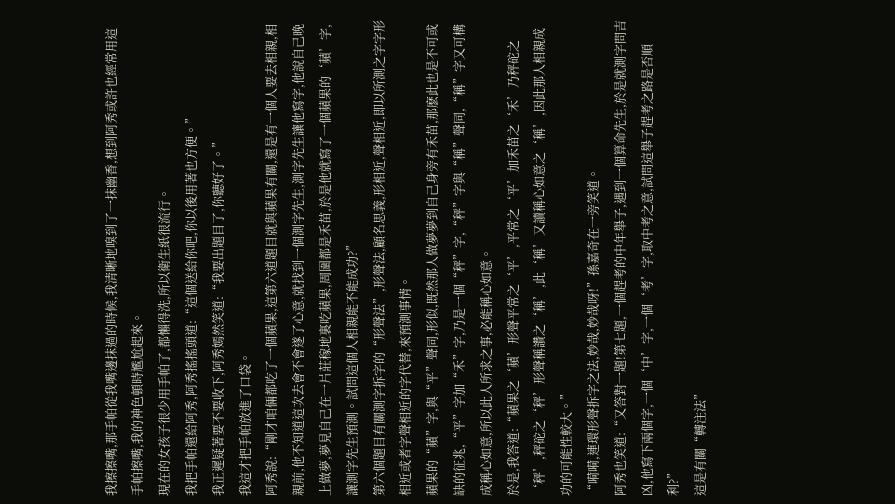我擦擦嘴,那手帕從我嘴邊抹過的時候,我清晰地嗅到了一抹幽香,想到阿秀或許也經常用這手帕擦嘴,我的神色頓時尷尬起來。
現在的女孩子很少用手帕了,都懶得洗,所以衛生紙很流行。
我把手帕還給阿秀,阿秀搖搖頭道:“這個送給你吧,你以後用著也方便。”
我正遲疑著要不要收下,阿秀嫣然笑道:“我要出題目了,你聽好了。”
我這才把手帕放進了口袋。
阿秀說:“剛才咱倆都吃了一個蘋果,這第六道題目就與蘋果有關,還是有一個人要去相親,相親前,他不知道這次去會不會遂了心意,就找到一個測字先生,測字先生讓他寫字,他說自己晚上做夢,夢見自己在一片莊稼地裏吃蘋果,周圍都是禾苗,於是他就寫了一個蘋果的‘蘋’字,讓測字先生預測。試問這個人相親能不能成功?”
第六個題目有關測字拆字的“形聲法”,形聲法,顧名思義,形相近,聲相近,即以所測之字字形相近或者字聲相近的字代替,來預測事情。
蘋果的“蘋”字,與“平”聲同,形似,既然那人做夢夢到自己身旁有禾苗,那麽此也是不可或缺的征兆,“平”字加“禾”字,乃是一個“秤”字,“秤”字與“稱”聲同,“稱”字又可構成稱心如意,所以此人所求之事,必能稱心如意。
於是,我答道:“蘋果之‘蘋’形聲平常之‘平’,平常之‘平’加禾苗之‘禾’乃秤砣之‘秤’,秤砣之‘秤’形聲稱讚之‘稱’,此‘稱’又讀稱心如意之‘稱’,因此那人相親成功的可能性較大。”
“嗬嗬,連環形聲拆字之法,妙哉,妙哉呀!”孫嘉奇在一旁笑道。
阿秀也笑道:“又答對一題!第七題,一個趕考的中年舉子,遇到一個算命先生,於是就測字問吉凶,他寫下兩個字,一個‘中’字,一個‘考’字,取中考之意,試問這舉子趕考之路是否順利?”
這是有關“轉注法”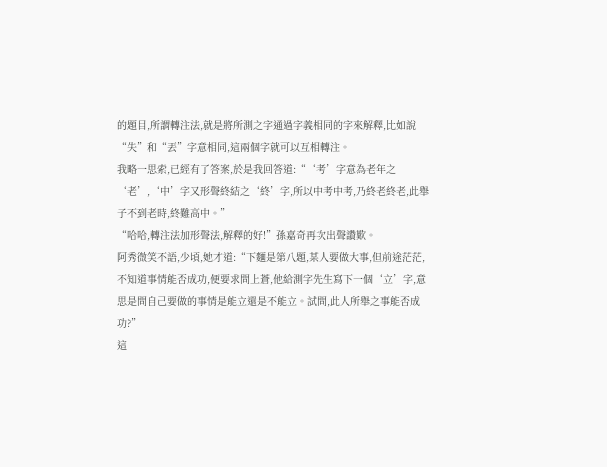的題目,所謂轉注法,就是將所測之字通過字義相同的字來解釋,比如說“失”和“丟”字意相同,這兩個字就可以互相轉注。
我略一思索,已經有了答案,於是我回答道:“‘考’字意為老年之‘老’,‘中’字又形聲終結之‘終’字,所以中考中考,乃終老終老,此舉子不到老時,終難高中。”
“哈哈,轉注法加形聲法,解釋的好!”孫嘉奇再次出聲讚歎。
阿秀微笑不語,少頃,她才道:“下麵是第八題,某人要做大事,但前途茫茫,不知道事情能否成功,便要求問上蒼,他給測字先生寫下一個‘立’字,意思是問自己要做的事情是能立還是不能立。試問,此人所舉之事能否成功?”
這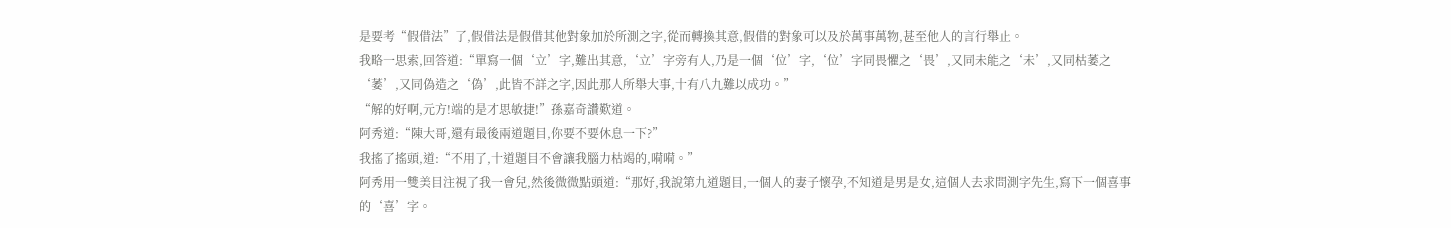是要考“假借法”了,假借法是假借其他對象加於所測之字,從而轉換其意,假借的對象可以及於萬事萬物,甚至他人的言行舉止。
我略一思索,回答道:“單寫一個‘立’字,難出其意,‘立’字旁有人,乃是一個‘位’字,‘位’字同畏懼之‘畏’,又同未能之‘未’,又同枯萎之‘萎’,又同偽造之‘偽’,此皆不詳之字,因此那人所舉大事,十有八九難以成功。”
“解的好啊,元方!端的是才思敏捷!”孫嘉奇讚歎道。
阿秀道:“陳大哥,還有最後兩道題目,你要不要休息一下?”
我搖了搖頭,道:“不用了,十道題目不會讓我腦力枯竭的,嗬嗬。”
阿秀用一雙美目注視了我一會兒,然後微微點頭道:“那好,我說第九道題目,一個人的妻子懷孕,不知道是男是女,這個人去求問測字先生,寫下一個喜事的‘喜’字。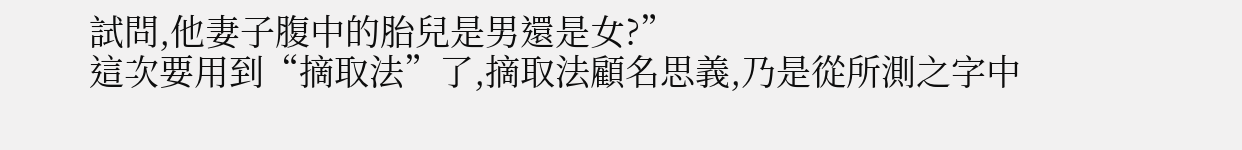試問,他妻子腹中的胎兒是男還是女?”
這次要用到“摘取法”了,摘取法顧名思義,乃是從所測之字中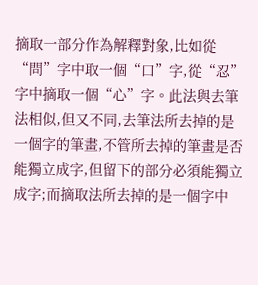摘取一部分作為解釋對象,比如從“問”字中取一個“口”字,從“忍”字中摘取一個“心”字。此法與去筆法相似,但又不同,去筆法所去掉的是一個字的筆畫,不管所去掉的筆畫是否能獨立成字,但留下的部分必須能獨立成字;而摘取法所去掉的是一個字中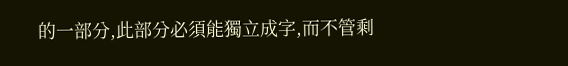的一部分,此部分必須能獨立成字,而不管剩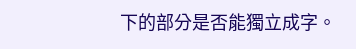下的部分是否能獨立成字。